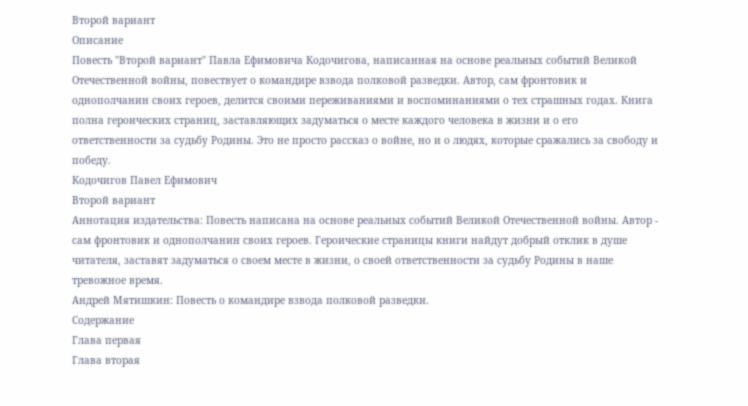Второй вариант
Описание
Повесть "Второй вариант" Павла Ефимовича Кодочигова, написанная на основе реальных событий Великой Отечественной войны, повествует о командире взвода полковой разведки. Автор, сам фронтовик и однополчанин своих героев, делится своими переживаниями и воспоминаниями о тех страшных годах. Книга полна героических страниц, заставляющих задуматься о месте каждого человека в жизни и о его ответственности за судьбу Родины. Это не просто рассказ о войне, но и о людях, которые сражались за свободу и победу.
Кодочигов Павел Ефимович
Второй вариант
Аннотация издательства: Повесть написана на основе реальных событий Великой Отечественной войны. Автор - сам фронтовик и однополчанин своих героев. Героические страницы книги найдут добрый отклик в душе читателя, заставят задуматься о своем месте в жизни, о своей ответственности за судьбу Родины в наше тревожное время.
Андрей Мятишкин: Повесть о командире взвода полковой разведки.
Содержание
Глава первая
Глава вторая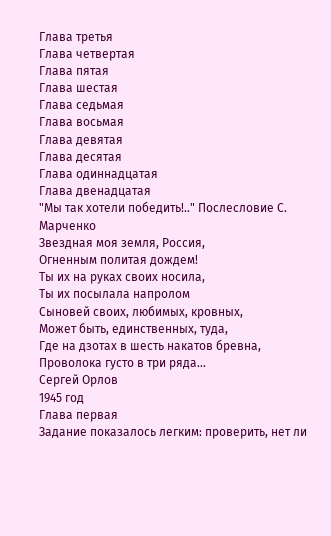Глава третья
Глава четвертая
Глава пятая
Глава шестая
Глава седьмая
Глава восьмая
Глава девятая
Глава десятая
Глава одиннадцатая
Глава двенадцатая
"Мы так хотели победить!.." Послесловие С. Марченко
Звездная моя земля, Россия,
Огненным политая дождем!
Ты их на руках своих носила,
Ты их посылала напролом
Сыновей своих, любимых, кровных,
Может быть, единственных, туда,
Где на дзотах в шесть накатов бревна,
Проволока густо в три ряда...
Сергей Орлов
1945 год
Глава первая
Задание показалось легким: проверить, нет ли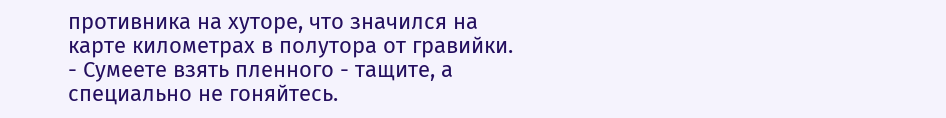противника на хуторе, что значился на карте километрах в полутора от гравийки.
- Сумеете взять пленного - тащите, а специально не гоняйтесь.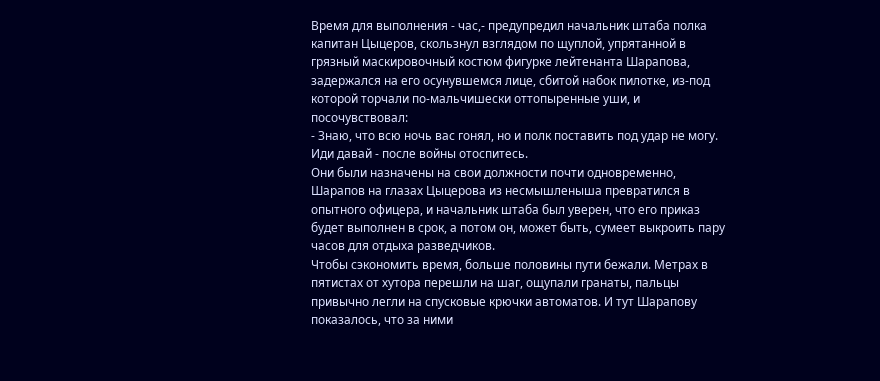Время для выполнения - час,- предупредил начальник штаба полка капитан Цыцеров, скользнул взглядом по щуплой, упрятанной в грязный маскировочный костюм фигурке лейтенанта Шарапова, задержался на его осунувшемся лице, сбитой набок пилотке, из-под которой торчали по-мальчишески оттопыренные уши, и посочувствовал:
- Знаю, что всю ночь вас гонял, но и полк поставить под удар не могу. Иди давай - после войны отоспитесь.
Они были назначены на свои должности почти одновременно, Шарапов на глазах Цыцерова из несмышленыша превратился в опытного офицера, и начальник штаба был уверен, что его приказ будет выполнен в срок, а потом он, может быть, сумеет выкроить пару часов для отдыха разведчиков.
Чтобы сэкономить время, больше половины пути бежали. Метрах в пятистах от хутора перешли на шаг, ощупали гранаты, пальцы привычно легли на спусковые крючки автоматов. И тут Шарапову показалось, что за ними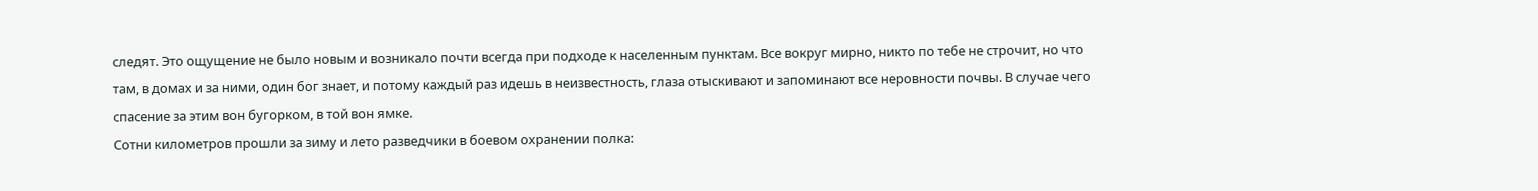следят. Это ощущение не было новым и возникало почти всегда при подходе к населенным пунктам. Все вокруг мирно, никто по тебе не строчит, но что там, в домах и за ними, один бог знает, и потому каждый раз идешь в неизвестность, глаза отыскивают и запоминают все неровности почвы. В случае чего спасение за этим вон бугорком, в той вон ямке.
Сотни километров прошли за зиму и лето разведчики в боевом охранении полка: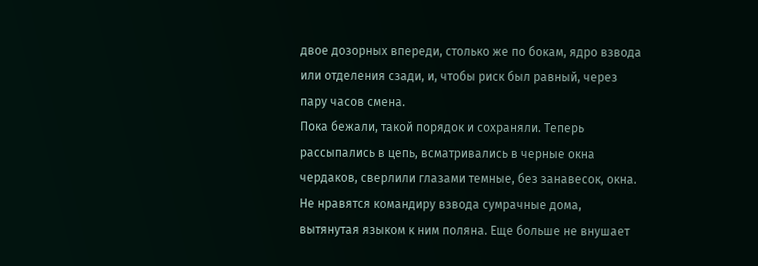двое дозорных впереди, столько же по бокам, ядро взвода или отделения сзади, и, чтобы риск был равный, через пару часов смена.
Пока бежали, такой порядок и сохраняли. Теперь рассыпались в цепь, всматривались в черные окна чердаков, сверлили глазами темные, без занавесок, окна.
Не нравятся командиру взвода сумрачные дома, вытянутая языком к ним поляна. Еще больше не внушает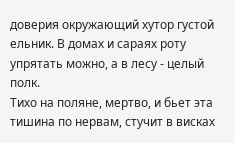доверия окружающий хутор густой ельник. В домах и сараях роту упрятать можно, а в лесу - целый полк.
Тихо на поляне, мертво, и бьет эта тишина по нервам, стучит в висках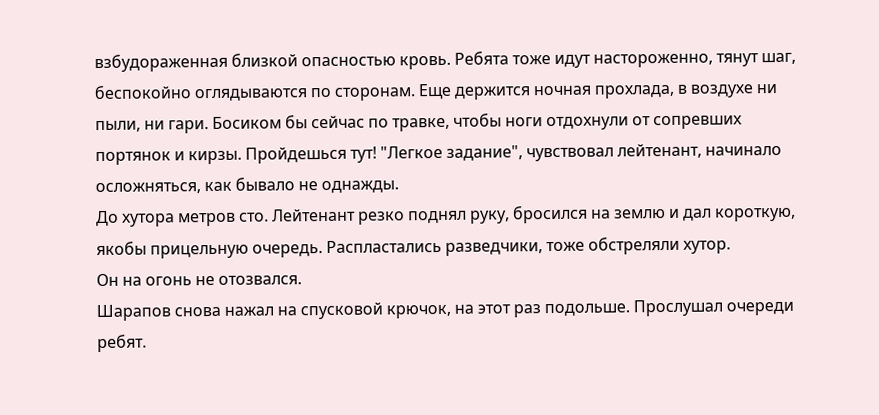взбудораженная близкой опасностью кровь. Ребята тоже идут настороженно, тянут шаг, беспокойно оглядываются по сторонам. Еще держится ночная прохлада, в воздухе ни пыли, ни гари. Босиком бы сейчас по травке, чтобы ноги отдохнули от сопревших портянок и кирзы. Пройдешься тут! "Легкое задание", чувствовал лейтенант, начинало осложняться, как бывало не однажды.
До хутора метров сто. Лейтенант резко поднял руку, бросился на землю и дал короткую, якобы прицельную очередь. Распластались разведчики, тоже обстреляли хутор.
Он на огонь не отозвался.
Шарапов снова нажал на спусковой крючок, на этот раз подольше. Прослушал очереди ребят.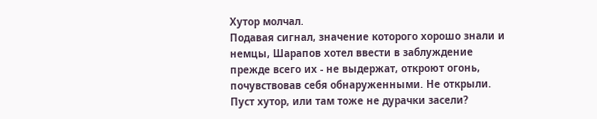Хутор молчал.
Подавая сигнал, значение которого хорошо знали и немцы, Шарапов хотел ввести в заблуждение прежде всего их - не выдержат, откроют огонь, почувствовав себя обнаруженными. Не открыли. Пуст хутор, или там тоже не дурачки засели?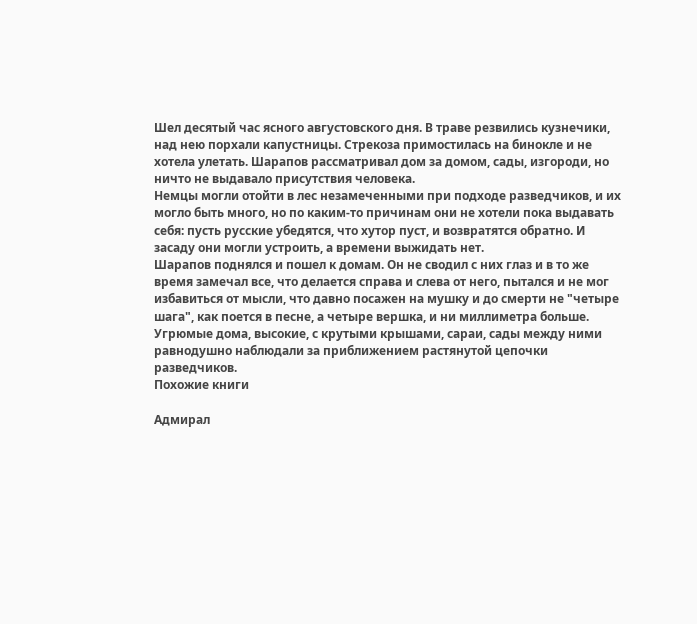Шел десятый час ясного августовского дня. В траве резвились кузнечики, над нею порхали капустницы. Стрекоза примостилась на бинокле и не хотела улетать. Шарапов рассматривал дом за домом, сады, изгороди, но ничто не выдавало присутствия человека.
Немцы могли отойти в лес незамеченными при подходе разведчиков, и их могло быть много, но по каким-то причинам они не хотели пока выдавать себя: пусть русские убедятся, что хутор пуст, и возвратятся обратно. И засаду они могли устроить, а времени выжидать нет.
Шарапов поднялся и пошел к домам. Он не сводил с них глаз и в то же время замечал все, что делается справа и слева от него, пытался и не мог избавиться от мысли, что давно посажен на мушку и до смерти не "четыре шага", как поется в песне, а четыре вершка, и ни миллиметра больше. Угрюмые дома, высокие, с крутыми крышами, сараи, сады между ними равнодушно наблюдали за приближением растянутой цепочки разведчиков.
Похожие книги

Адмирал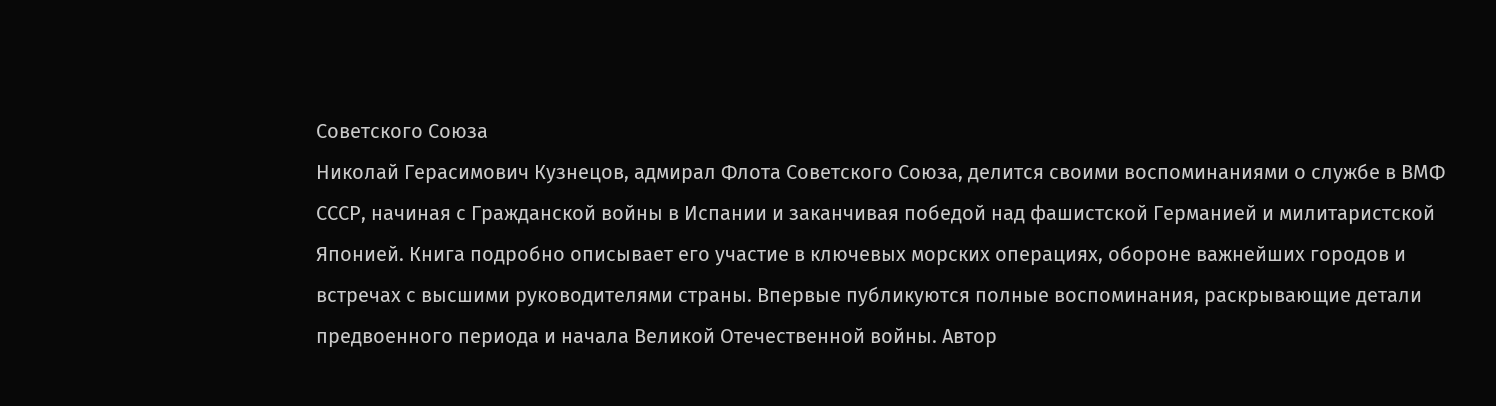Советского Союза
Николай Герасимович Кузнецов, адмирал Флота Советского Союза, делится своими воспоминаниями о службе в ВМФ СССР, начиная с Гражданской войны в Испании и заканчивая победой над фашистской Германией и милитаристской Японией. Книга подробно описывает его участие в ключевых морских операциях, обороне важнейших городов и встречах с высшими руководителями страны. Впервые публикуются полные воспоминания, раскрывающие детали предвоенного периода и начала Великой Отечественной войны. Автор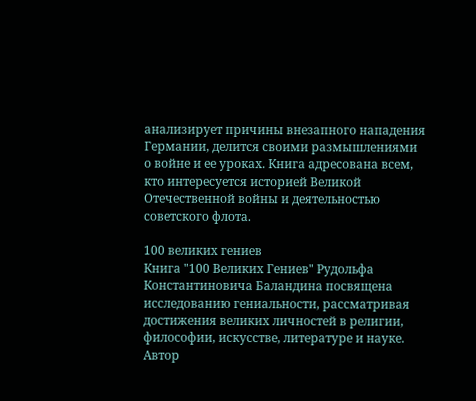анализирует причины внезапного нападения Германии, делится своими размышлениями о войне и ее уроках. Книга адресована всем, кто интересуется историей Великой Отечественной войны и деятельностью советского флота.

100 великих гениев
Книга "100 Великих Гениев" Рудольфа Константиновича Баландина посвящена исследованию гениальности, рассматривая достижения великих личностей в религии, философии, искусстве, литературе и науке. Автор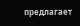предлагает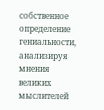собственное определение гениальности, анализируя мнения великих мыслителей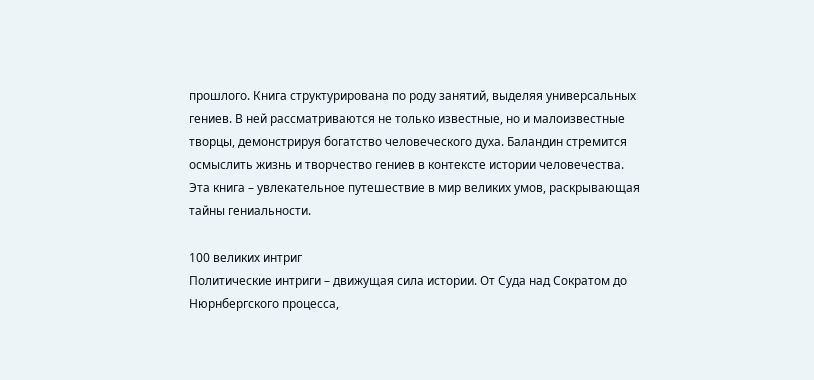прошлого. Книга структурирована по роду занятий, выделяя универсальных гениев. В ней рассматриваются не только известные, но и малоизвестные творцы, демонстрируя богатство человеческого духа. Баландин стремится осмыслить жизнь и творчество гениев в контексте истории человечества. Эта книга – увлекательное путешествие в мир великих умов, раскрывающая тайны гениальности.

100 великих интриг
Политические интриги – движущая сила истории. От Суда над Сократом до Нюрнбергского процесса,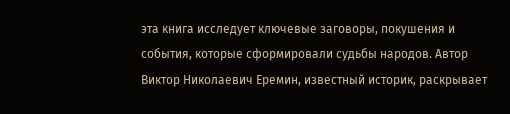эта книга исследует ключевые заговоры, покушения и события, которые сформировали судьбы народов. Автор Виктор Николаевич Еремин, известный историк, раскрывает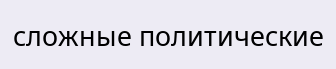сложные политические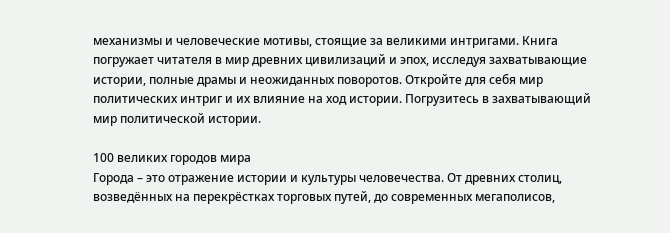механизмы и человеческие мотивы, стоящие за великими интригами. Книга погружает читателя в мир древних цивилизаций и эпох, исследуя захватывающие истории, полные драмы и неожиданных поворотов. Откройте для себя мир политических интриг и их влияние на ход истории. Погрузитесь в захватывающий мир политической истории.

100 великих городов мира
Города – это отражение истории и культуры человечества. От древних столиц, возведённых на перекрёстках торговых путей, до современных мегаполисов,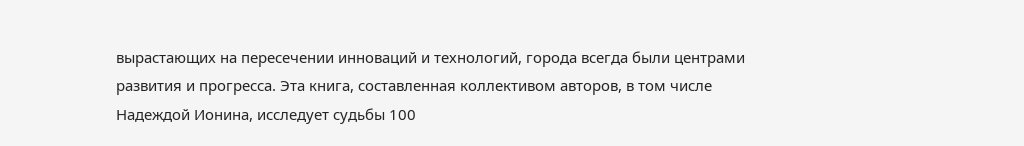вырастающих на пересечении инноваций и технологий, города всегда были центрами развития и прогресса. Эта книга, составленная коллективом авторов, в том числе Надеждой Ионина, исследует судьбы 100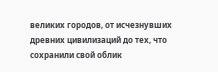великих городов, от исчезнувших древних цивилизаций до тех, что сохранили свой облик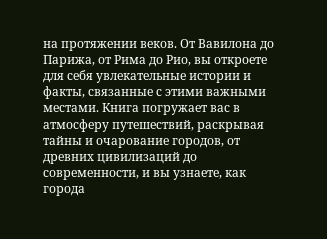на протяжении веков. От Вавилона до Парижа, от Рима до Рио, вы откроете для себя увлекательные истории и факты, связанные с этими важными местами. Книга погружает вас в атмосферу путешествий, раскрывая тайны и очарование городов, от древних цивилизаций до современности, и вы узнаете, как города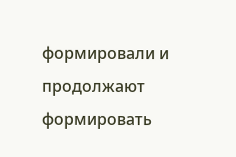формировали и продолжают формировать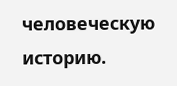человеческую историю.